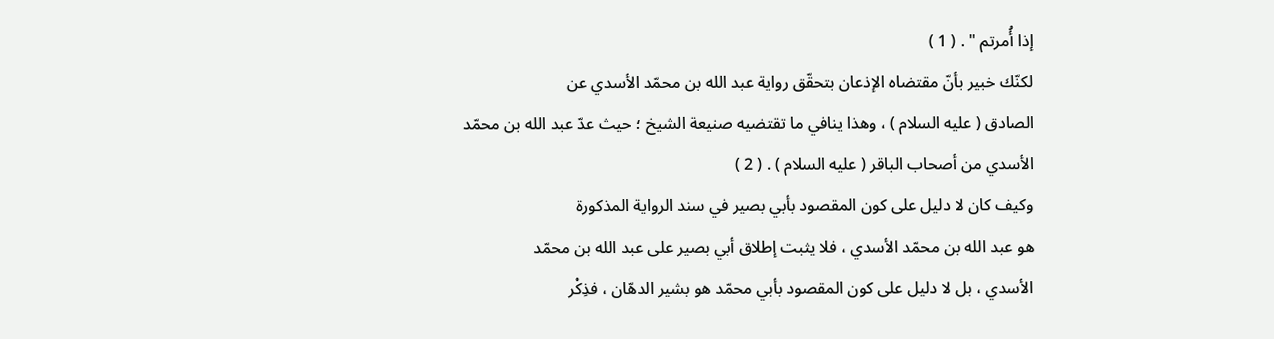إذا أُمرتم " . ( 1 )
لكنّك خبير بأنّ مقتضاه الإذعان بتحقّق رواية عبد الله بن محمّد الأسدي عن
الصادق ( عليه السلام ) ، وهذا ينافي ما تقتضيه صنيعة الشيخ ؛ حيث عدّ عبد الله بن محمّد
الأسدي من أصحاب الباقر ( عليه السلام ) . ( 2 )
وكيف كان لا دليل على كون المقصود بأبي بصير في سند الرواية المذكورة
هو عبد الله بن محمّد الأسدي ، فلا يثبت إطلاق أبي بصير على عبد الله بن محمّد
الأسدي ، بل لا دليل على كون المقصود بأبي محمّد هو بشير الدهّان ، فذِكْر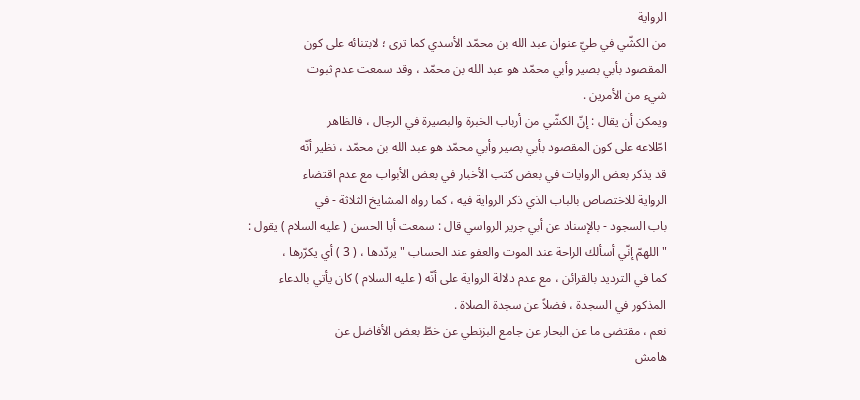الرواية
من الكشّي في طيّ عنوان عبد الله بن محمّد الأسدي كما ترى ؛ لابتنائه على كون
المقصود بأبي بصير وأبي محمّد هو عبد الله بن محمّد ، وقد سمعت عدم ثبوت
شيء من الأمرين .
ويمكن أن يقال : إنّ الكشّي من أرباب الخبرة والبصيرة في الرجال ، فالظاهر
اطّلاعه على كون المقصود بأبي بصير وأبي محمّد هو عبد الله بن محمّد ، نظير أنّه
قد يذكر بعض الروايات في بعض كتب الأخبار في بعض الأبواب مع عدم اقتضاء
الرواية للاختصاص بالباب الذي ذكر الرواية فيه ، كما رواه المشايخ الثلاثة - في
باب السجود - بالإسناد عن أبي جرير الرواسي قال : سمعت أبا الحسن ( عليه السلام ) يقول :
" اللهمّ إنّي أسألك الراحة عند الموت والعفو عند الحساب " يردّدها ، ( 3 ) أي يكرّرها ،
كما في الترديد بالقرائن ، مع عدم دلالة الرواية على أنّه ( عليه السلام ) كان يأتي بالدعاء
المذكور في السجدة ، فضلاً عن سجدة الصلاة .
نعم ، مقتضى ما عن البحار عن جامع البزنطي عن خطّ بعض الأفاضل عن
هامش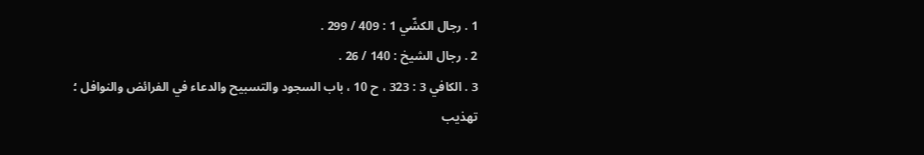1 . رجال الكشّي 1 : 409 / 299 .
2 . رجال الشيخ : 140 / 26 .
3 . الكافي 3 : 323 ، ح 10 ، باب السجود والتسبيح والدعاء في الفرائض والنوافل ؛ تهذيب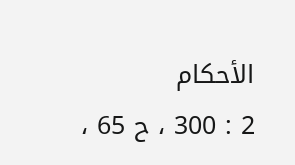الأحكام
2 : 300 ، ح 65 ،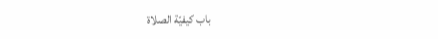باب كيفيّة الصلاة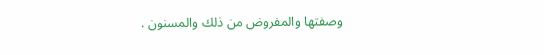وصفتها والمفروض من ذلك والمسنون .